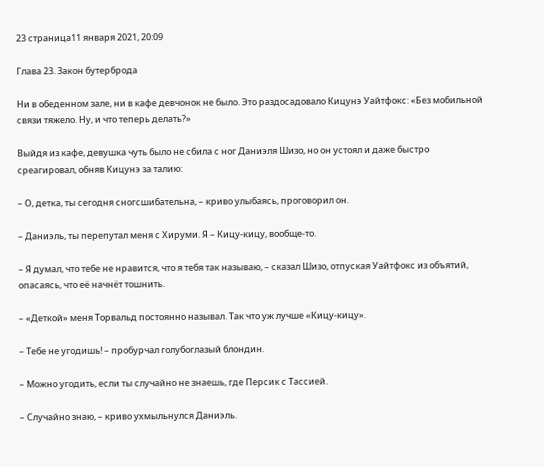23 страница11 января 2021, 20:09

Глава 23. Закон бутерброда

Ни в обеденном зале, ни в кафе девчонок не было. Это раздосадовало Кицунэ Уайтфокс: «Без мобильной связи тяжело. Ну, и что теперь делать?»

Выйдя из кафе, девушка чуть было не сбила с ног Даниэля Шизо, но он устоял и даже быстро среагировал, обняв Кицунэ за талию:

– О, детка, ты сегодня сногсшибательна, – криво улыбаясь, проговорил он.

– Даниэль, ты перепутал меня с Хируми. Я – Кицу-кицу, вообще-то.

– Я думал, что тебе не нравится, что я тебя так называю, – сказал Шизо, отпуская Уайтфокс из объятий, опасаясь, что её начнёт тошнить.

– «Деткой» меня Торвальд постоянно называл. Так что уж лучше «Кицу-кицу».

– Тебе не угодишь! – пробурчал голубоглазый блондин.

– Можно угодить, если ты случайно не знаешь, где Персик с Тассией.

– Случайно знаю, – криво ухмыльнулся Даниэль.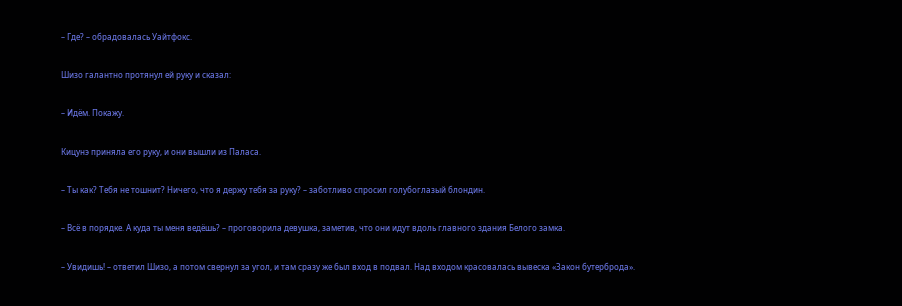– Где? – обрадовалась Уайтфокс.

Шизо галантно протянул ей руку и сказал:

– Идём. Покажу.

Кицунэ приняла его руку, и они вышли из Паласа.

– Ты как? Тебя не тошнит? Ничего, что я держу тебя за руку? – заботливо спросил голубоглазый блондин.

– Всё в порядке. А куда ты меня ведёшь? – проговорила девушка, заметив, что они идут вдоль главного здания Белого замка.

– Увидишь! – ответил Шизо, а потом свернул за угол, и там сразу же был вход в подвал. Над входом красовалась вывеска «Закон бутерброда».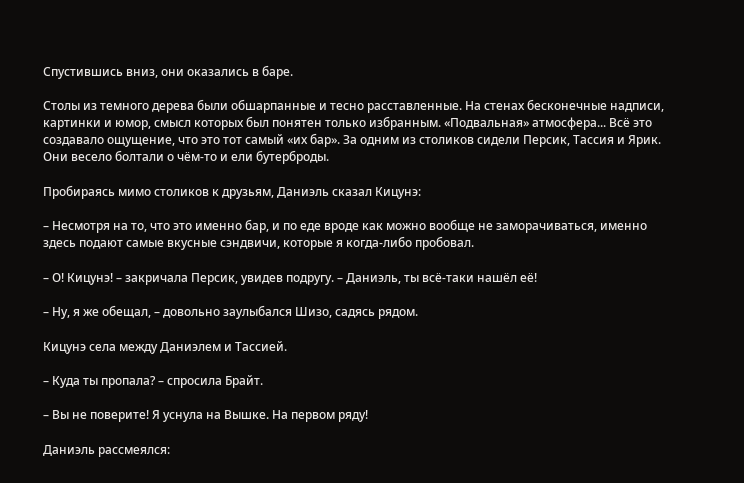Спустившись вниз, они оказались в баре.

Столы из темного дерева были обшарпанные и тесно расставленные. На стенах бесконечные надписи, картинки и юмор, смысл которых был понятен только избранным. «Подвальная» атмосфера... Всё это создавало ощущение, что это тот самый «их бар». За одним из столиков сидели Персик, Тассия и Ярик. Они весело болтали о чём-то и ели бутерброды.

Пробираясь мимо столиков к друзьям, Даниэль сказал Кицунэ:

– Несмотря на то, что это именно бар, и по еде вроде как можно вообще не заморачиваться, именно здесь подают самые вкусные сэндвичи, которые я когда-либо пробовал.

– О! Кицунэ! – закричала Персик, увидев подругу. – Даниэль, ты всё-таки нашёл её!

– Ну, я же обещал, – довольно заулыбался Шизо, садясь рядом.

Кицунэ села между Даниэлем и Тассией.

– Куда ты пропала? – спросила Брайт.

– Вы не поверите! Я уснула на Вышке. На первом ряду!

Даниэль рассмеялся: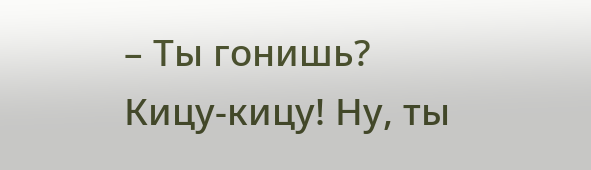– Ты гонишь? Кицу-кицу! Ну, ты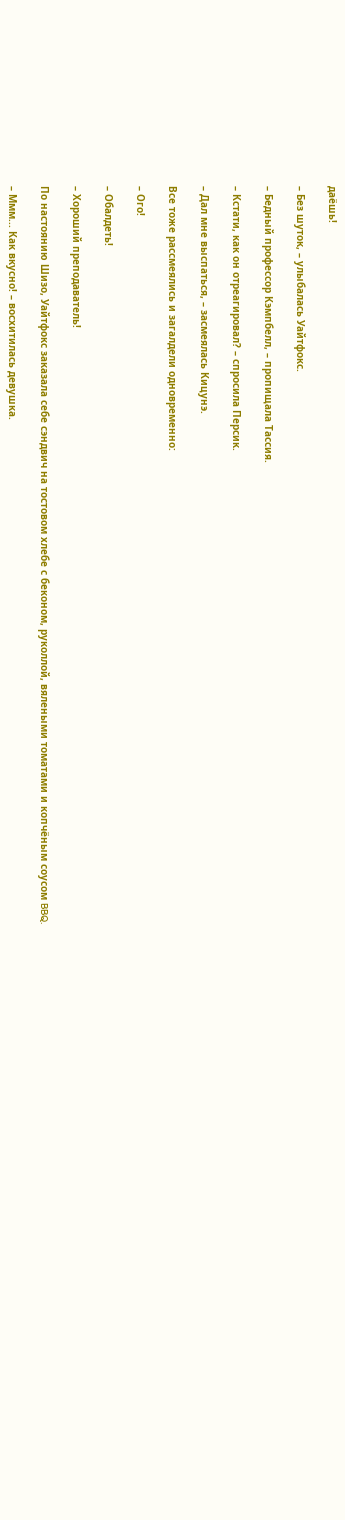даёшь!

– Без шуток, – улыбалась Уайтфокс.

– Бедный профессор Кэмпбелл, – пропищала Тассия.

– Кстати, как он отреагировал? – спросила Персик.

– Дал мне выспаться, – засмеялась Кицунэ.

Все тоже рассмеялись и загалдели одновременно:

– Ого!

– Обалдеть!

– Хороший преподаватель!

По настоянию Шизо, Уайтфокс заказала себе сэндвич на тостовом хлебе с беконом, руколлой, вялеными томатами и копчёным соусом BBQ.

– Ммм... Как вкусно! – восхитилась девушка.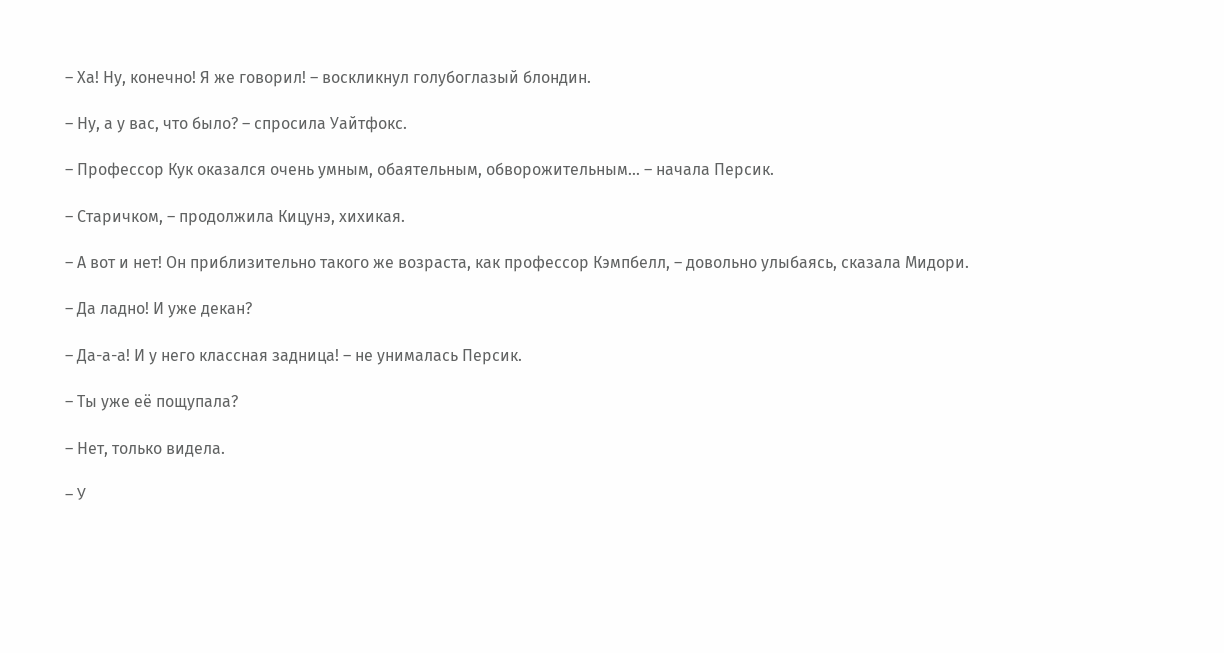– Ха! Ну, конечно! Я же говорил! – воскликнул голубоглазый блондин.

– Ну, а у вас, что было? – спросила Уайтфокс.

– Профессор Кук оказался очень умным, обаятельным, обворожительным... – начала Персик.

– Старичком, – продолжила Кицунэ, хихикая.

– А вот и нет! Он приблизительно такого же возраста, как профессор Кэмпбелл, – довольно улыбаясь, сказала Мидори.

– Да ладно! И уже декан?

– Да-а-а! И у него классная задница! – не унималась Персик.

– Ты уже её пощупала?

– Нет, только видела.

– У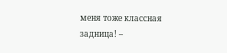меня тоже классная задница! –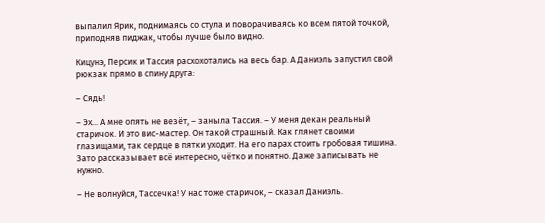выпалил Ярик, поднимаясь со стула и поворачиваясь ко всем пятой точкой, приподняв пиджак, чтобы лучше было видно.

Кицунэ, Персик и Тассия расхохотались на весь бар. А Даниэль запустил свой рюкзак прямо в спину друга:

– Сядь!

– Эх... А мне опять не везёт, – заныла Тассия. – У меня декан реальный старичок. И это вис-мастер. Он такой страшный. Как глянет своими глазищами, так сердце в пятки уходит. На его парах стоить гробовая тишина. Зато рассказывает всё интересно, чётко и понятно. Даже записывать не нужно.

– Не волнуйся, Тассечка! У нас тоже старичок, – сказал Даниэль.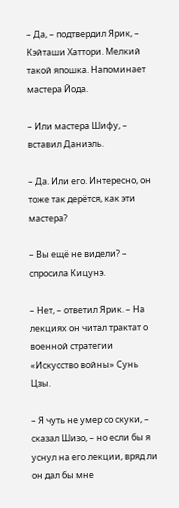– Да, – подтвердил Ярик, – Кэйташи Хаттори. Мелкий такой япошка. Напоминает мастера Йода.

– Или мастера Шифу, – вставил Даниэль.

– Да. Или его. Интересно, он тоже так дерётся, как эти мастера?

– Вы ещё не видели? – спросила Кицунэ.

– Нет, – ответил Ярик. – На лекциях он читал трактат о военной стратегии «Искусство войны» Сунь Цзы.

– Я чуть не умер со скуки, – сказал Шизо, – но если бы я уснул на его лекции, вряд ли он дал бы мне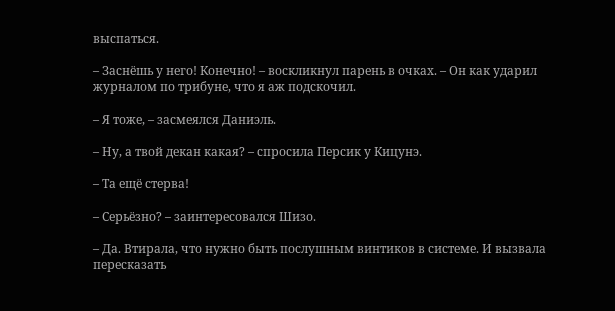выспаться.

– Заснёшь у него! Конечно! – воскликнул парень в очках. – Он как ударил журналом по трибуне, что я аж подскочил.

– Я тоже, – засмеялся Даниэль.

– Ну, а твой декан какая? – спросила Персик у Кицунэ.

– Та ещё стерва!

– Серьёзно? – заинтересовался Шизо.

– Да. Втирала, что нужно быть послушным винтиков в системе. И вызвала пересказать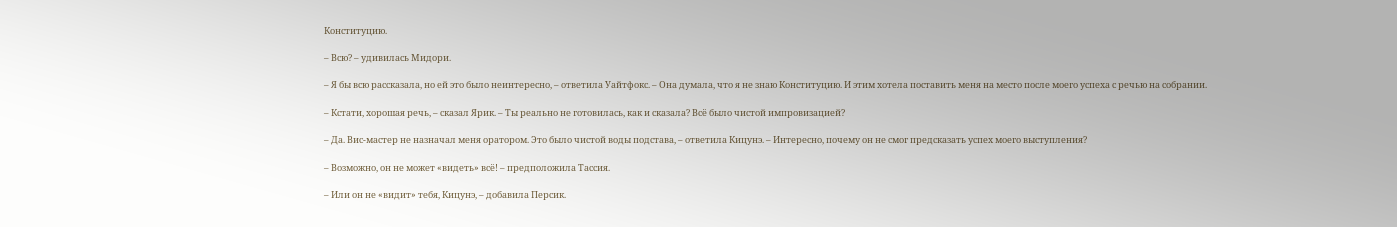Конституцию.

– Всю? – удивилась Мидори.

– Я бы всю рассказала, но ей это было неинтересно, – ответила Уайтфокс. – Она думала, что я не знаю Конституцию. И этим хотела поставить меня на место после моего успеха с речью на собрании.

– Кстати, хорошая речь, – сказал Ярик. – Ты реально не готовилась, как и сказала? Всё было чистой импровизацией?

– Да. Вис-мастер не назначал меня оратором. Это было чистой воды подстава, – ответила Кицунэ. – Интересно, почему он не смог предсказать успех моего выступления?

– Возможно, он не может «видеть» всё! – предположила Тассия.

– Или он не «видит» тебя, Кицунэ, – добавила Персик.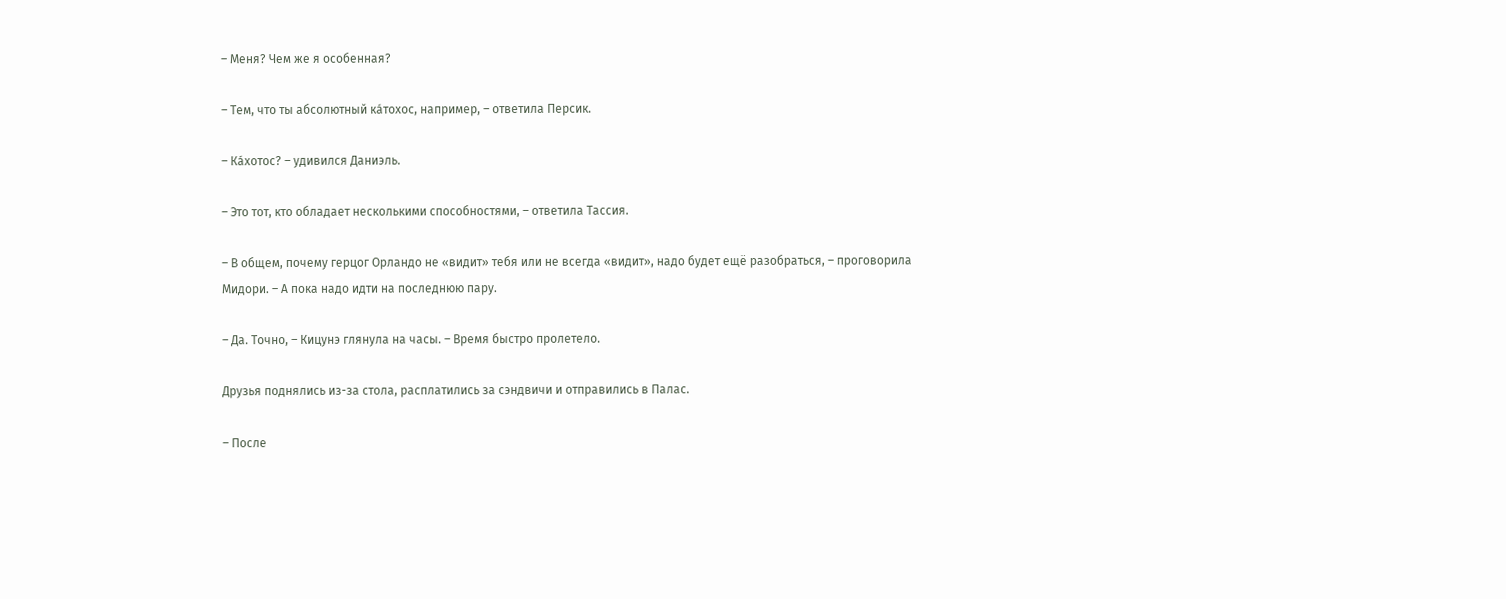– Меня? Чем же я особенная?

– Тем, что ты абсолютный ка́тохос, например, – ответила Персик.

– Ка́хотос? – удивился Даниэль.

– Это тот, кто обладает несколькими способностями, – ответила Тассия.

– В общем, почему герцог Орландо не «видит» тебя или не всегда «видит», надо будет ещё разобраться, – проговорила Мидори. – А пока надо идти на последнюю пару.

– Да. Точно, – Кицунэ глянула на часы. – Время быстро пролетело.

Друзья поднялись из-за стола, расплатились за сэндвичи и отправились в Палас.

– После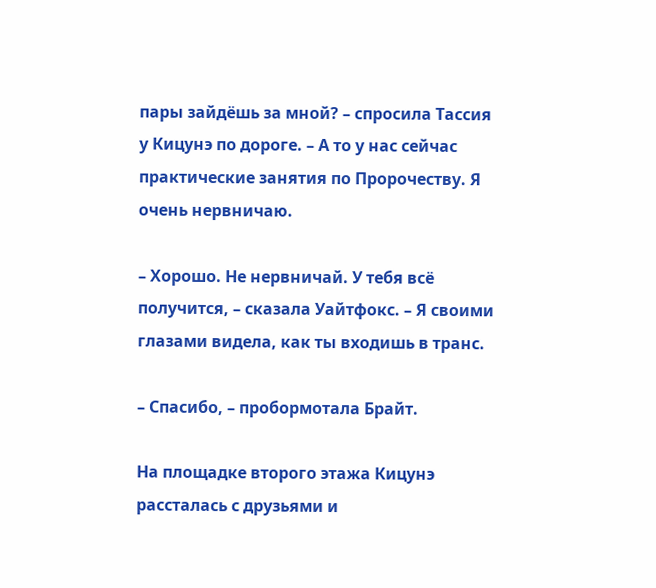пары зайдёшь за мной? – спросила Тассия у Кицунэ по дороге. – А то у нас сейчас практические занятия по Пророчеству. Я очень нервничаю.

– Хорошо. Не нервничай. У тебя всё получится, – сказала Уайтфокс. – Я своими глазами видела, как ты входишь в транс.

– Спасибо, – пробормотала Брайт.

На площадке второго этажа Кицунэ рассталась с друзьями и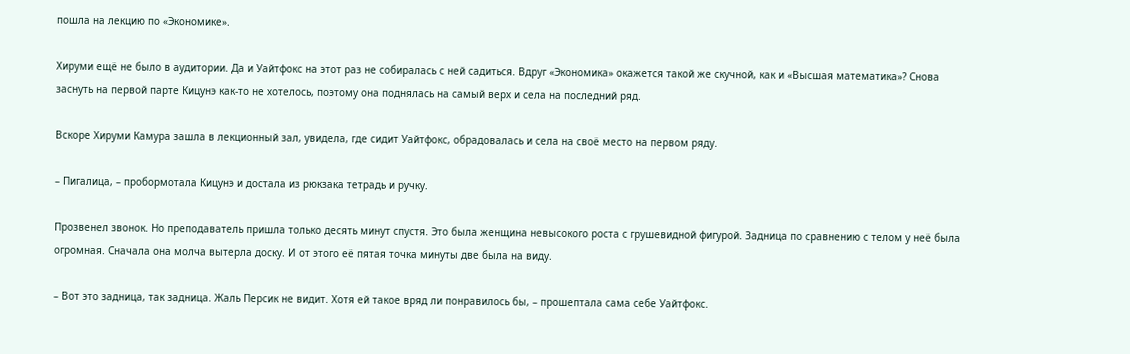пошла на лекцию по «Экономике».

Хируми ещё не было в аудитории. Да и Уайтфокс на этот раз не собиралась с ней садиться. Вдруг «Экономика» окажется такой же скучной, как и «Высшая математика»? Снова заснуть на первой парте Кицунэ как-то не хотелось, поэтому она поднялась на самый верх и села на последний ряд.

Вскоре Хируми Камура зашла в лекционный зал, увидела, где сидит Уайтфокс, обрадовалась и села на своё место на первом ряду.

– Пигалица, – пробормотала Кицунэ и достала из рюкзака тетрадь и ручку.

Прозвенел звонок. Но преподаватель пришла только десять минут спустя. Это была женщина невысокого роста с грушевидной фигурой. Задница по сравнению с телом у неё была огромная. Сначала она молча вытерла доску. И от этого её пятая точка минуты две была на виду.

– Вот это задница, так задница. Жаль Персик не видит. Хотя ей такое вряд ли понравилось бы, – прошептала сама себе Уайтфокс.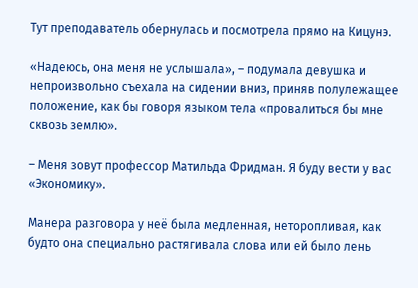Тут преподаватель обернулась и посмотрела прямо на Кицунэ.

«Надеюсь, она меня не услышала», – подумала девушка и непроизвольно съехала на сидении вниз, приняв полулежащее положение, как бы говоря языком тела «провалиться бы мне сквозь землю».

– Меня зовут профессор Матильда Фридман. Я буду вести у вас «Экономику».

Манера разговора у неё была медленная, неторопливая, как будто она специально растягивала слова или ей было лень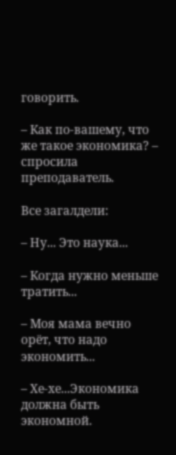говорить.

– Как по-вашему, что же такое экономика? – спросила преподаватель.

Все загалдели:

– Ну... Это наука...

– Когда нужно меньше тратить...

– Моя мама вечно орёт, что надо экономить...

– Хе-хе...Экономика должна быть экономной.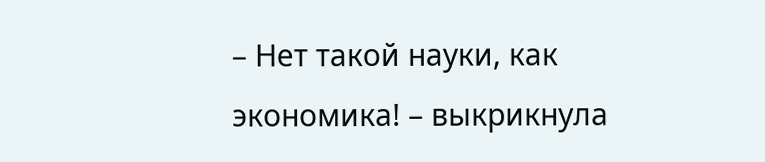– Нет такой науки, как экономика! – выкрикнула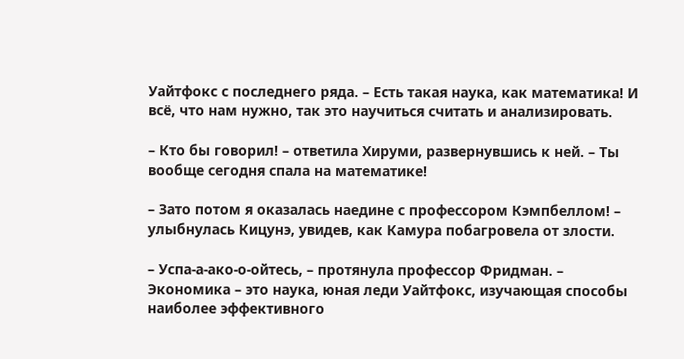Уайтфокс с последнего ряда. – Есть такая наука, как математика! И всё, что нам нужно, так это научиться считать и анализировать.

– Кто бы говорил! – ответила Хируми, развернувшись к ней. – Ты вообще сегодня спала на математике!

– Зато потом я оказалась наедине с профессором Кэмпбеллом! – улыбнулась Кицунэ, увидев, как Камура побагровела от злости.

– Успа-а-ако-о-ойтесь, – протянула профессор Фридман. – Экономика – это наука, юная леди Уайтфокс, изучающая способы наиболее эффективного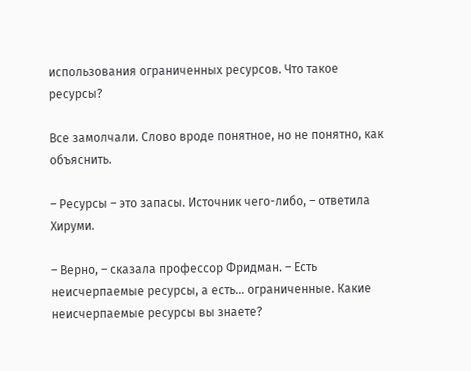использования ограниченных ресурсов. Что такое ресурсы?

Все замолчали. Слово вроде понятное, но не понятно, как объяснить.

– Ресурсы – это запасы. Источник чего-либо, – ответила Хируми.

– Верно, – сказала профессор Фридман. – Есть неисчерпаемые ресурсы, а есть... ограниченные. Какие неисчерпаемые ресурсы вы знаете?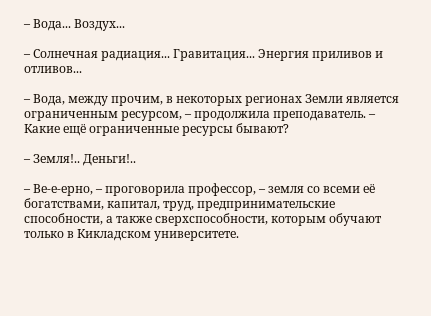– Вода... Воздух...

– Солнечная радиация... Гравитация... Энергия приливов и отливов...

– Вода, между прочим, в некоторых регионах Земли является ограниченным ресурсом, – продолжила преподаватель. – Какие ещё ограниченные ресурсы бывают?

– Земля!.. Деньги!..

– Ве-е-ерно, – проговорила профессор, – земля со всеми её богатствами, капитал, труд, предпринимательские способности, а также сверхспособности, которым обучают только в Кикладском университете.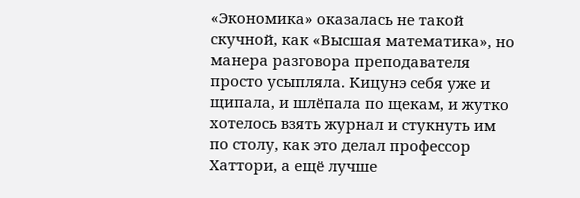«Экономика» оказалась не такой скучной, как «Высшая математика», но манера разговора преподавателя просто усыпляла. Кицунэ себя уже и щипала, и шлёпала по щекам, и жутко хотелось взять журнал и стукнуть им по столу, как это делал профессор Хаттори, а ещё лучше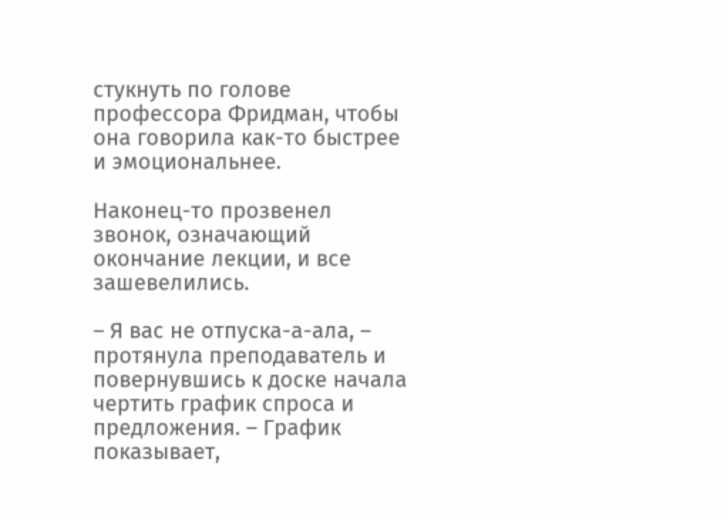стукнуть по голове профессора Фридман, чтобы она говорила как-то быстрее и эмоциональнее.

Наконец-то прозвенел звонок, означающий окончание лекции, и все зашевелились.

– Я вас не отпуска-а-ала, – протянула преподаватель и повернувшись к доске начала чертить график спроса и предложения. – График показывает,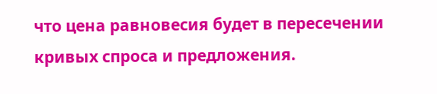что цена равновесия будет в пересечении кривых спроса и предложения.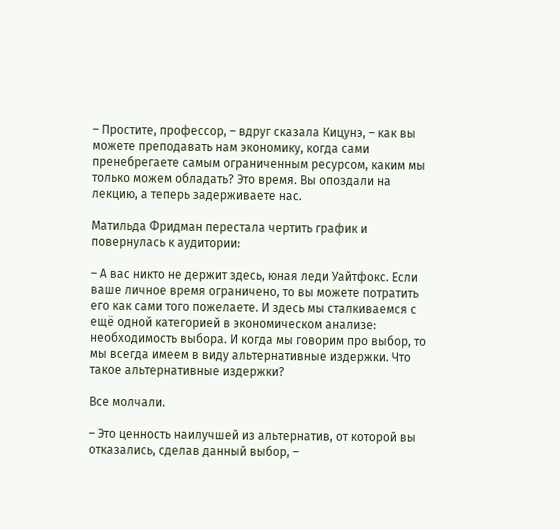– Простите, профессор, – вдруг сказала Кицунэ, – как вы можете преподавать нам экономику, когда сами пренебрегаете самым ограниченным ресурсом, каким мы только можем обладать? Это время. Вы опоздали на лекцию, а теперь задерживаете нас.

Матильда Фридман перестала чертить график и повернулась к аудитории:

– А вас никто не держит здесь, юная леди Уайтфокс. Если ваше личное время ограничено, то вы можете потратить его как сами того пожелаете. И здесь мы сталкиваемся с ещё одной категорией в экономическом анализе: необходимость выбора. И когда мы говорим про выбор, то мы всегда имеем в виду альтернативные издержки. Что такое альтернативные издержки?

Все молчали.

– Это ценность наилучшей из альтернатив, от которой вы отказались, сделав данный выбор, –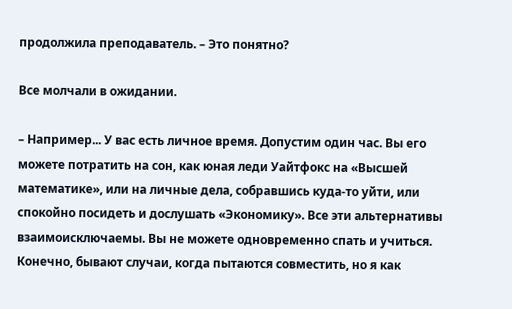продолжила преподаватель. – Это понятно?

Все молчали в ожидании.

– Например... У вас есть личное время. Допустим один час. Вы его можете потратить на сон, как юная леди Уайтфокс на «Высшей математике», или на личные дела, собравшись куда-то уйти, или спокойно посидеть и дослушать «Экономику». Все эти альтернативы взаимоисключаемы. Вы не можете одновременно спать и учиться. Конечно, бывают случаи, когда пытаются совместить, но я как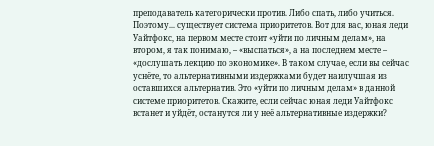преподаватель категорически против. Либо спать, либо учиться. Поэтому... существует система приоритетов. Вот для вас, юная леди Уайтфокс, на первом месте стоит «уйти по личным делам», на втором, я так понимаю, – «выспаться», а на последнем месте – «дослушать лекцию по экономике». В таком случае, если вы сейчас уснёте, то альтернативными издержками будет наилучшая из оставшихся альтернатив. Это «уйти по личным делам» в данной системе приоритетов. Скажите, если сейчас юная леди Уайтфокс встанет и уйдёт, останутся ли у неё альтернативные издержки?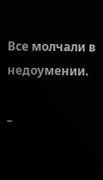Все молчали в недоумении.

–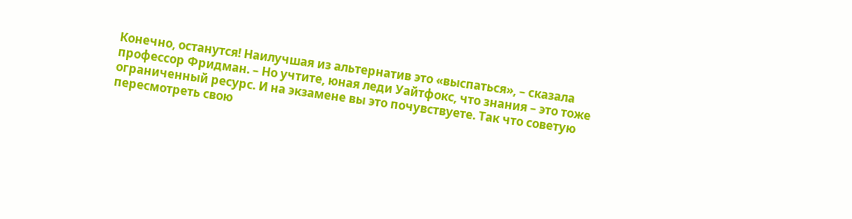Конечно, останутся! Наилучшая из альтернатив это «выспаться», – сказала профессор Фридман. – Но учтите, юная леди Уайтфокс, что знания – это тоже ограниченный ресурс. И на экзамене вы это почувствуете. Так что советую пересмотреть свою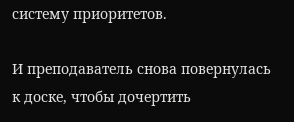систему приоритетов.

И преподаватель снова повернулась к доске, чтобы дочертить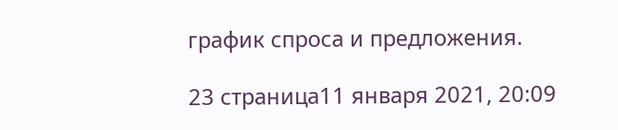график спроса и предложения.

23 страница11 января 2021, 20:09